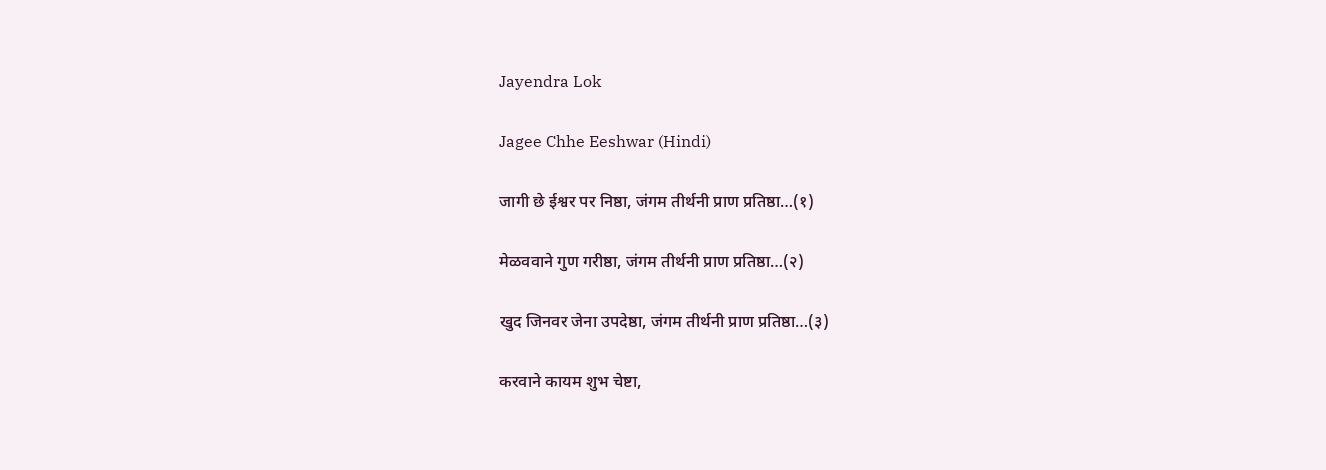Jayendra Lok

Jagee Chhe Eeshwar (Hindi)

जागी छे ईश्वर पर निष्ठा, जंगम तीर्थनी प्राण प्रतिष्ठा…(१)

मेळववाने गुण गरीष्ठा, जंगम तीर्थनी प्राण प्रतिष्ठा…(२)

खुद जिनवर जेना उपदेष्ठा, जंगम तीर्थनी प्राण प्रतिष्ठा…(३)

करवाने कायम शुभ चेष्टा,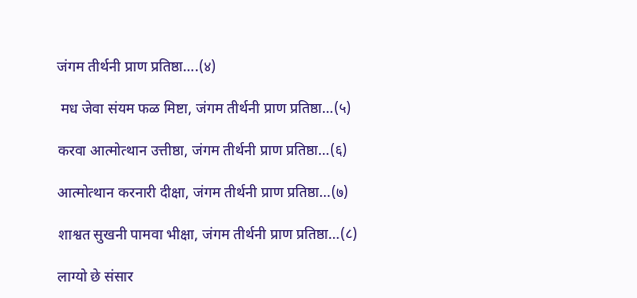जंगम तीर्थनी प्राण प्रतिष्ठा….(४)

 मध जेवा संयम फळ मिष्टा, जंगम तीर्थनी प्राण प्रतिष्ठा…(५)

करवा आत्मोत्थान उत्तीष्ठा, जंगम तीर्थनी प्राण प्रतिष्ठा…(६)

आत्मोत्थान करनारी दीक्षा, जंगम तीर्थनी प्राण प्रतिष्ठा…(७)

शाश्वत सुखनी पामवा भीक्षा, जंगम तीर्थनी प्राण प्रतिष्ठा…(८)

लाग्यो छे संसार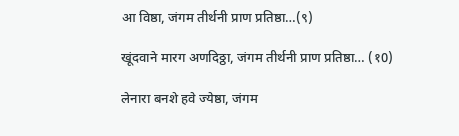आ विष्ठा, जंगम तीर्थनी प्राण प्रतिष्ठा…(९)

खूंदवाने मारग अणदिठ्ठा, जंगम तीर्थनी प्राण प्रतिष्ठा… (१0)

लेनारा बनशे हवे ज्येष्ठा, जंगम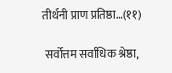तीर्थनी प्राण प्रतिष्ठा…(११)

 सर्वोत्तम सर्वाधिक श्रेष्ठा,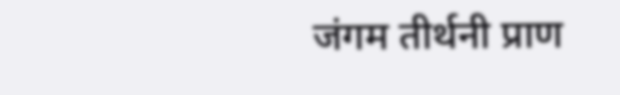जंगम तीर्थनी प्राण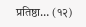प्रतिष्ठा… (१२)